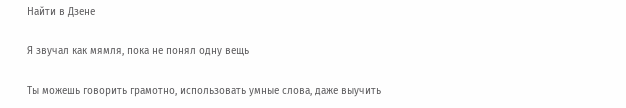Найти в Дзене

Я звучал как мямля, пока не понял одну вещь

Ты можешь говорить грамотно, использовать умные слова, даже выучить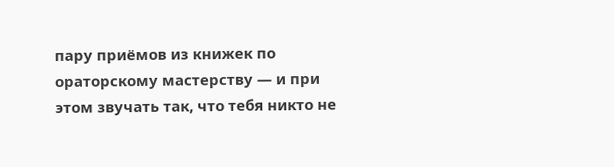пару приёмов из книжек по ораторскому мастерству — и при этом звучать так, что тебя никто не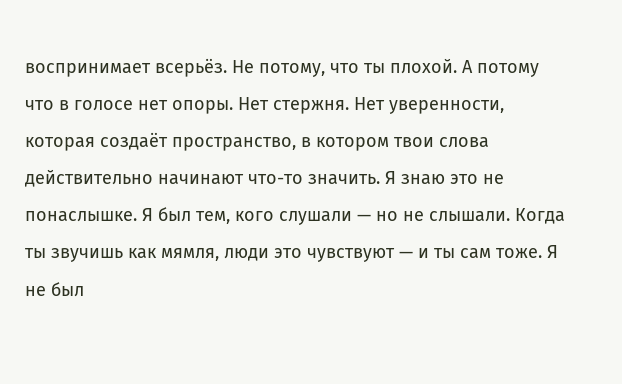воспринимает всерьёз. Не потому, что ты плохой. А потому что в голосе нет опоры. Нет стержня. Нет уверенности, которая создаёт пространство, в котором твои слова действительно начинают что-то значить. Я знаю это не понаслышке. Я был тем, кого слушали — но не слышали. Когда ты звучишь как мямля, люди это чувствуют — и ты сам тоже. Я не был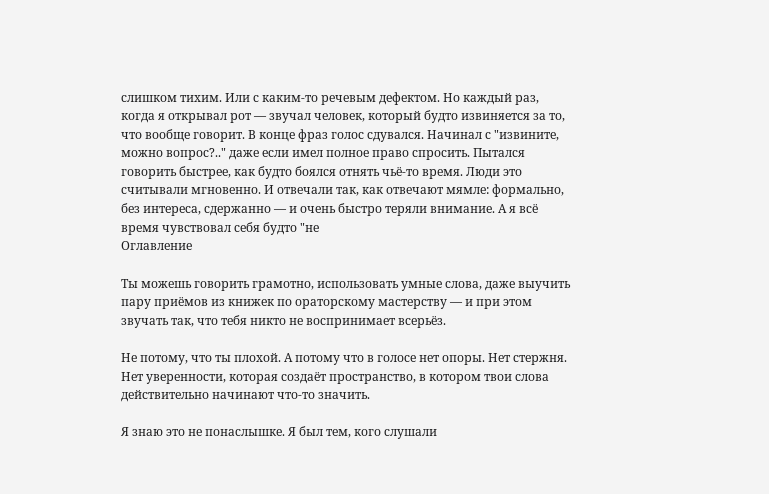слишком тихим. Или с каким-то речевым дефектом. Но каждый раз, когда я открывал рот — звучал человек, который будто извиняется за то, что вообще говорит. В конце фраз голос сдувался. Начинал с "извините, можно вопрос?.." даже если имел полное право спросить. Пытался говорить быстрее, как будто боялся отнять чьё-то время. Люди это считывали мгновенно. И отвечали так, как отвечают мямле: формально, без интереса, сдержанно — и очень быстро теряли внимание. А я всё время чувствовал себя будто "не
Оглавление

Ты можешь говорить грамотно, использовать умные слова, даже выучить пару приёмов из книжек по ораторскому мастерству — и при этом звучать так, что тебя никто не воспринимает всерьёз.

Не потому, что ты плохой. А потому что в голосе нет опоры. Нет стержня. Нет уверенности, которая создаёт пространство, в котором твои слова действительно начинают что-то значить.

Я знаю это не понаслышке. Я был тем, кого слушали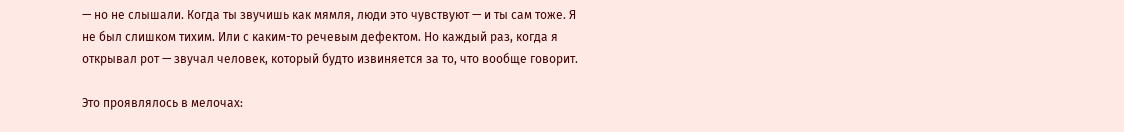— но не слышали. Когда ты звучишь как мямля, люди это чувствуют — и ты сам тоже. Я не был слишком тихим. Или с каким-то речевым дефектом. Но каждый раз, когда я открывал рот — звучал человек, который будто извиняется за то, что вообще говорит.

Это проявлялось в мелочах: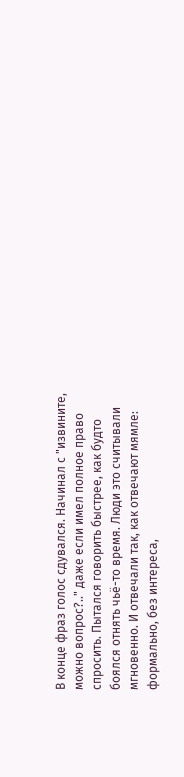В конце фраз голос сдувался. Начинал с "извините, можно вопрос?.." даже если имел полное право спросить. Пытался говорить быстрее, как будто боялся отнять чьё-то время. Люди это считывали мгновенно. И отвечали так, как отвечают мямле: формально, без интереса,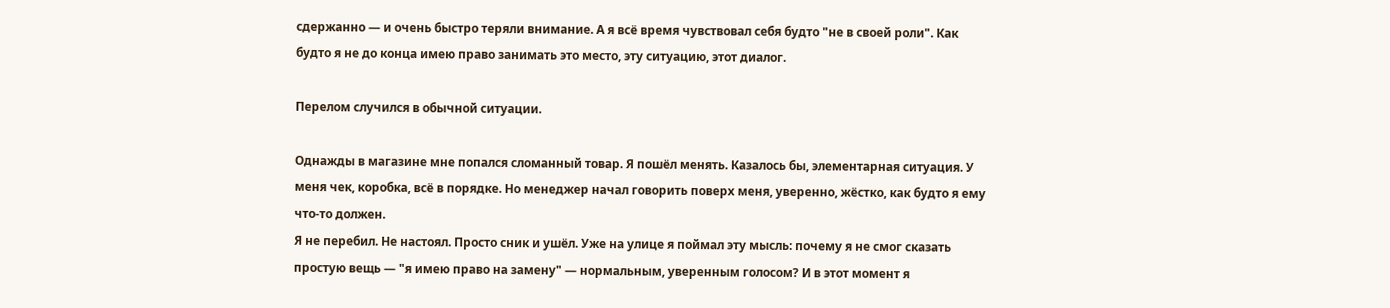сдержанно — и очень быстро теряли внимание. А я всё время чувствовал себя будто "не в своей роли". Как будто я не до конца имею право занимать это место, эту ситуацию, этот диалог.

Перелом случился в обычной ситуации.

Однажды в магазине мне попался сломанный товар. Я пошёл менять. Казалось бы, элементарная ситуация. У меня чек, коробка, всё в порядке. Но менеджер начал говорить поверх меня, уверенно, жёстко, как будто я ему что-то должен.
Я не перебил. Не настоял. Просто сник и ушёл. Уже на улице я поймал эту мысль: почему я не смог сказать простую вещь — "я имею право на замену" — нормальным, уверенным голосом? И в этот момент я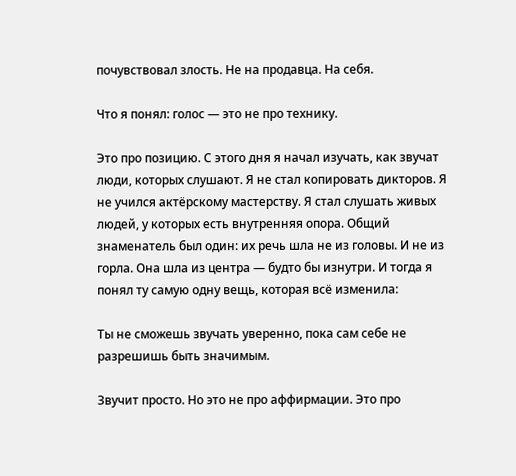почувствовал злость. Не на продавца. На себя.

Что я понял: голос — это не про технику.

Это про позицию. С этого дня я начал изучать, как звучат люди, которых слушают. Я не стал копировать дикторов. Я не учился актёрскому мастерству. Я стал слушать живых людей, у которых есть внутренняя опора. Общий знаменатель был один: их речь шла не из головы. И не из горла. Она шла из центра — будто бы изнутри. И тогда я понял ту самую одну вещь, которая всё изменила:

Ты не сможешь звучать уверенно, пока сам себе не разрешишь быть значимым.

Звучит просто. Но это не про аффирмации. Это про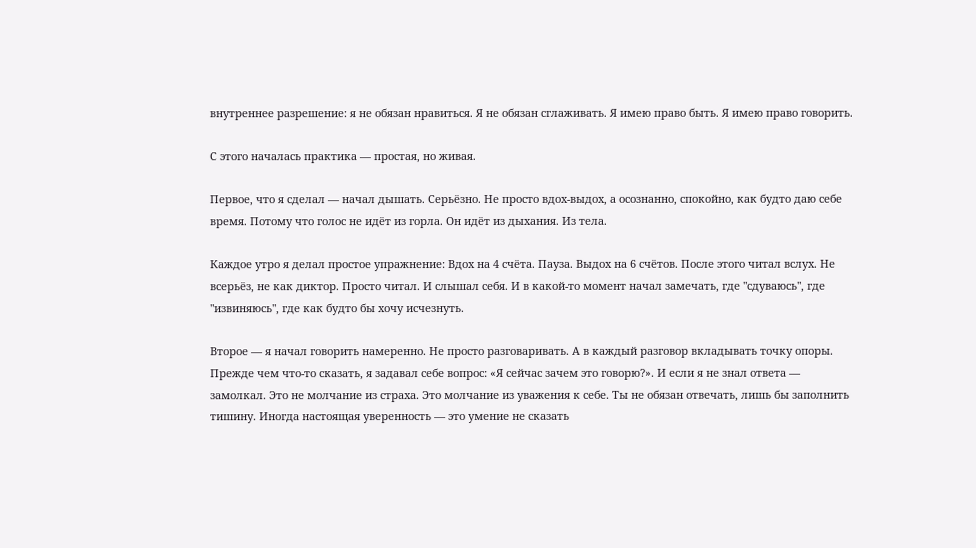внутреннее разрешение: я не обязан нравиться. Я не обязан сглаживать. Я имею право быть. Я имею право говорить.

С этого началась практика — простая, но живая.

Первое, что я сделал — начал дышать. Серьёзно. Не просто вдох-выдох, а осознанно, спокойно, как будто даю себе время. Потому что голос не идёт из горла. Он идёт из дыхания. Из тела.

Каждое утро я делал простое упражнение: Вдох на 4 счёта. Пауза. Выдох на 6 счётов. После этого читал вслух. Не всерьёз, не как диктор. Просто читал. И слышал себя. И в какой-то момент начал замечать, где "сдуваюсь", где "извиняюсь", где как будто бы хочу исчезнуть.

Второе — я начал говорить намеренно. Не просто разговаривать. А в каждый разговор вкладывать точку опоры. Прежде чем что-то сказать, я задавал себе вопрос: «Я сейчас зачем это говорю?». И если я не знал ответа — замолкал. Это не молчание из страха. Это молчание из уважения к себе. Ты не обязан отвечать, лишь бы заполнить тишину. Иногда настоящая уверенность — это умение не сказать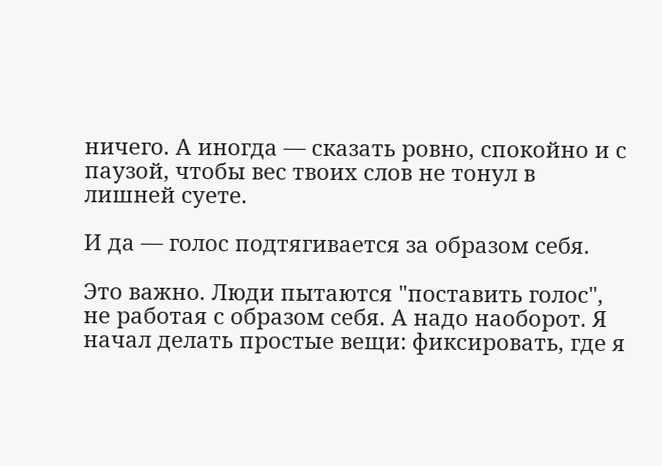ничего. А иногда — сказать ровно, спокойно и с паузой, чтобы вес твоих слов не тонул в лишней суете.

И да — голос подтягивается за образом себя.

Это важно. Люди пытаются "поставить голос", не работая с образом себя. А надо наоборот. Я начал делать простые вещи: фиксировать, где я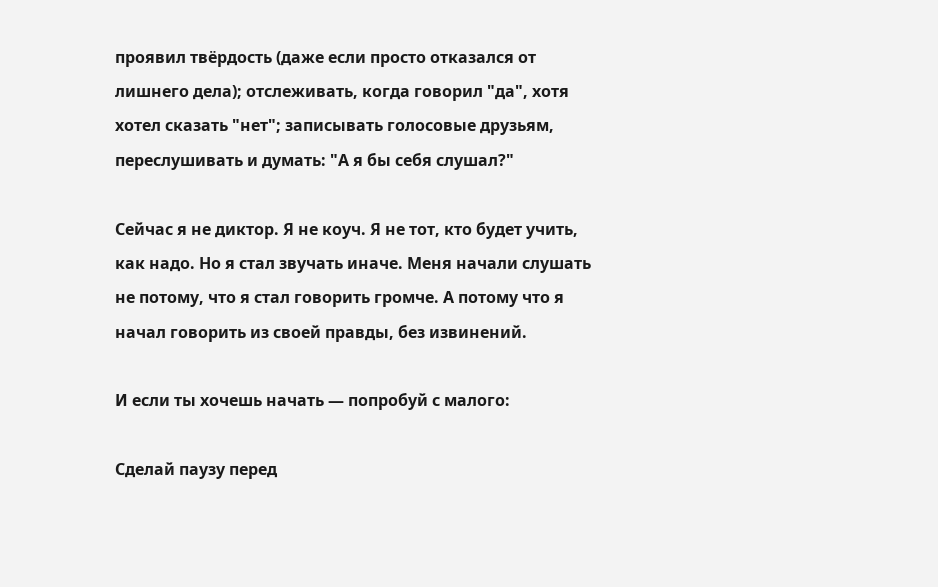проявил твёрдость (даже если просто отказался от лишнего дела); отслеживать, когда говорил "да", хотя хотел сказать "нет"; записывать голосовые друзьям, переслушивать и думать: "А я бы себя слушал?"

Сейчас я не диктор. Я не коуч. Я не тот, кто будет учить, как надо. Но я стал звучать иначе. Меня начали слушать не потому, что я стал говорить громче. А потому что я начал говорить из своей правды, без извинений.

И если ты хочешь начать — попробуй с малого:

Сделай паузу перед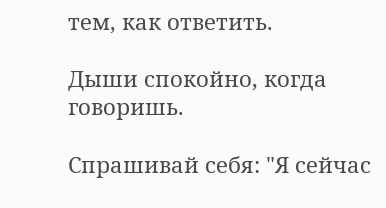тем, как ответить.

Дыши спокойно, когда говоришь.

Спрашивай себя: "Я сейчас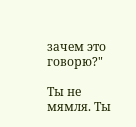зачем это говорю?"

Ты не мямля. Ты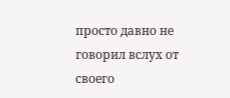просто давно не говорил вслух от своего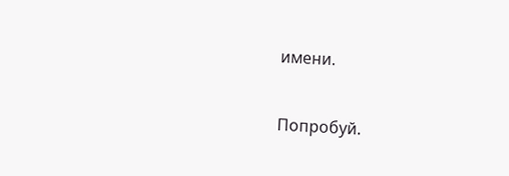имени.

Попробуй.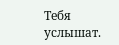Тебя услышат.